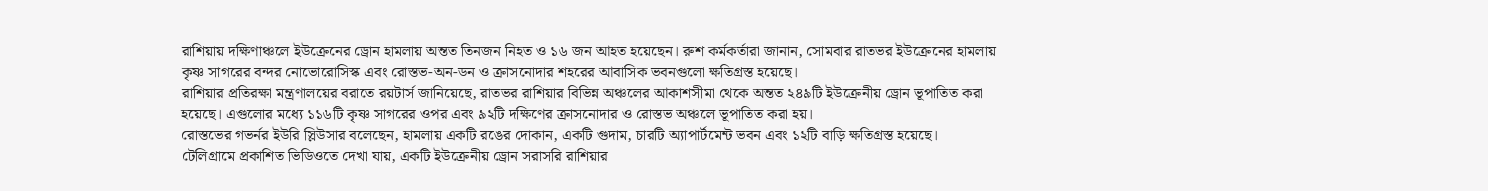রাশিয়ায় দক্ষিণাঞ্চলে ইউক্রেনের ড্রোন হামলায় অন্তত তিনজন নিহত ও ১৬ জন আহত হয়েছেন। রুশ কর্মকর্তারা জানান, সোমবার রাতভর ইউক্রেনের হামলায় কৃষ্ণ সাগরের বন্দর নোভোরোসিস্ক এবং রোস্তভ-অন-ডন ও ক্রাসনোদার শহরের আবাসিক ভবনগুলো ক্ষতিগ্রস্ত হয়েছে।
রাশিয়ার প্রতিরক্ষা মন্ত্রণালয়ের বরাতে রয়টার্স জানিয়েছে, রাতভর রাশিয়ার বিভিন্ন অঞ্চলের আকাশসীমা থেকে অন্তত ২৪৯টি ইউক্রেনীয় ড্রোন ভূপাতিত করা হয়েছে। এগুলোর মধ্যে ১১৬টি কৃষ্ণ সাগরের ওপর এবং ৯২টি দক্ষিণের ক্রাসনোদার ও রোস্তভ অঞ্চলে ভূপাতিত করা হয়।
রোস্তভের গভর্নর ইউরি স্লিউসার বলেছেন, হামলায় একটি রঙের দোকান, একটি গুদাম, চারটি অ্যাপার্টমেন্ট ভবন এবং ১২টি বাড়ি ক্ষতিগ্রস্ত হয়েছে।
টেলিগ্রামে প্রকাশিত ভিডিওতে দেখা যায়, একটি ইউক্রেনীয় ড্রোন সরাসরি রাশিয়ার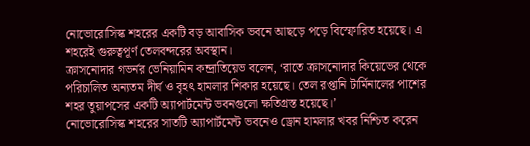নোভোরোসিস্ক শহরের একটি বড় আবাসিক ভবনে আছড়ে পড়ে বিস্ফোরিত হয়েছে। এ শহরেই গুরুত্বপূর্ণ তেলবন্দরের অবস্থান।
ক্রাসনোদার গভর্নর ভেনিয়ামিন কন্দ্রাতিয়েভ বলেন, ‘রাতে ক্রাসনোদার কিয়েভের থেকে পরিচালিত অন্যতম দীর্ঘ ও বৃহৎ হামলার শিকার হয়েছে। তেল রপ্তানি টার্মিনালের পাশের শহর তুয়াপসের একটি অ্যাপার্টমেন্ট ভবনগুলো ক্ষতিগ্রস্ত হয়েছে।’
নোভোরোসিস্ক শহরের সাতটি অ্যাপার্টমেন্ট ভবনেও ড্রোন হামলার খবর নিশ্চিত করেন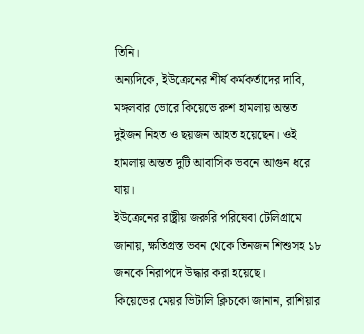তিনি।
অন্যদিকে, ইউক্রেনের শীর্ষ কর্মকর্তাদের দাবি, মঙ্গলবার ভোরে কিয়েভে রুশ হামলায় অন্তত দুইজন নিহত ও ছয়জন আহত হয়েছেন। ওই হামলায় অন্তত দুটি আবাসিক ভবনে আগুন ধরে যায়।
ইউক্রেনের রাষ্ট্রীয় জরুরি পরিষেবা টেলিগ্রামে জানায়, ক্ষতিগ্রস্ত ভবন থেকে তিনজন শিশুসহ ১৮ জনকে নিরাপদে উদ্ধার করা হয়েছে।
কিয়েভের মেয়র ভিটালি ক্লিচকো জানান, রাশিয়ার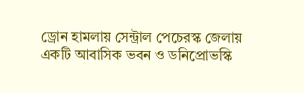ড্রোন হামলায় সেন্ট্রাল পেচেরস্ক জেলায় একটি আবাসিক ভবন ও ডনিপ্রোভস্কি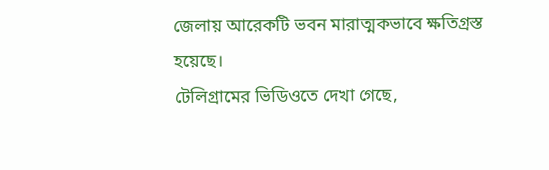জেলায় আরেকটি ভবন মারাত্মকভাবে ক্ষতিগ্রস্ত হয়েছে।
টেলিগ্রামের ভিডিওতে দেখা গেছে,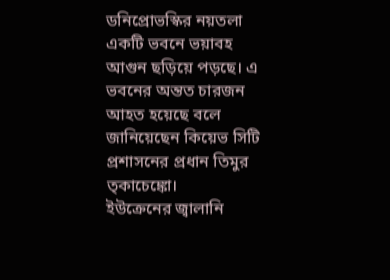ডনিপ্রোভস্কির নয়তলা একটি ভবনে ভয়াবহ আগুন ছড়িয়ে পড়ছে। এ ভবনের অন্তত চারজন আহত হয়েছে বলে জানিয়েছেন কিয়েভ সিটি প্রশাসনের প্রধান তিমুর ত্কাচেঙ্কো।
ইউক্রেনের জ্বালানি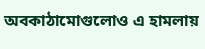অবকাঠামোগুলোও এ হামলায়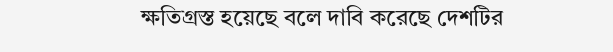ক্ষতিগ্রস্ত হয়েছে বলে দাবি করেছে দেশটির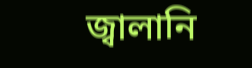জ্বালানি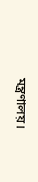মন্ত্রণালয়।